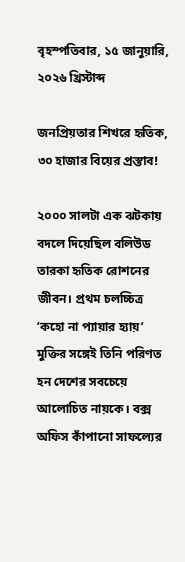বৃহস্পতিবার, ১৫ জানুয়ারি, ২০২৬ খ্রিস্টাব্দ

জনপ্রিয়তার শিখরে হৃতিক, ৩০ হাজার বিয়ের প্রস্তাব!

২০০০ সালটা এক ঝটকায় বদলে দিয়েছিল বলিউড তারকা হৃতিক রোশনের জীবন। প্রথম চলচ্চিত্র ‘কহো না প্যায়ার হ্যায়’ মুক্তির সঙ্গেই তিনি পরিণত হন দেশের সবচেয়ে আলোচিত নায়কে। বক্স অফিস কাঁপানো সাফল্যের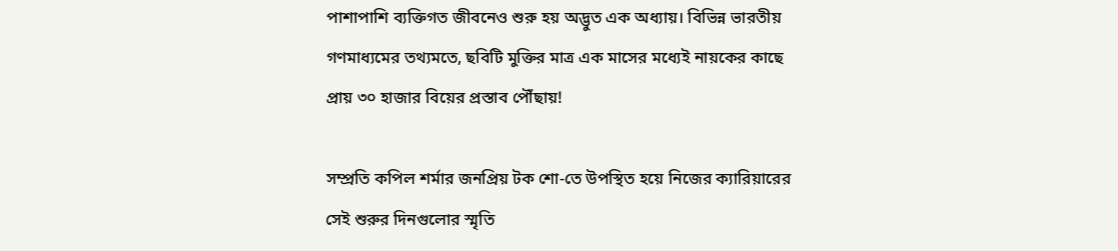পাশাপাশি ব্যক্তিগত জীবনেও শুরু হয় অদ্ভুত এক অধ্যায়। বিভিন্ন ভারতীয় গণমাধ্যমের তথ্যমতে, ছবিটি মুক্তির মাত্র এক মাসের মধ্যেই নায়কের কাছে প্রায় ৩০ হাজার বিয়ের প্রস্তাব পৌঁছায়!

সম্প্রতি কপিল শর্মার জনপ্রিয় টক শো-তে উপস্থিত হয়ে নিজের ক্যারিয়ারের সেই শুরুর দিনগুলোর স্মৃতি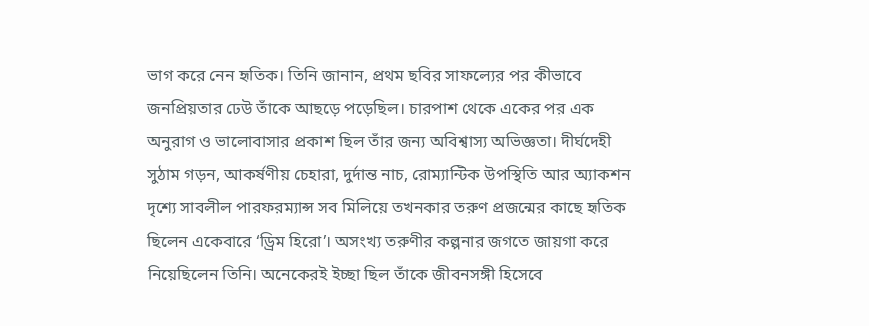ভাগ করে নেন হৃতিক। তিনি জানান, প্রথম ছবির সাফল্যের পর কীভাবে জনপ্রিয়তার ঢেউ তাঁকে আছড়ে পড়েছিল। চারপাশ থেকে একের পর এক অনুরাগ ও ভালোবাসার প্রকাশ ছিল তাঁর জন্য অবিশ্বাস্য অভিজ্ঞতা। দীর্ঘদেহী সুঠাম গড়ন, আকর্ষণীয় চেহারা, দুর্দান্ত নাচ, রোম্যান্টিক উপস্থিতি আর অ্যাকশন দৃশ্যে সাবলীল পারফরম্যান্স সব মিলিয়ে তখনকার তরুণ প্রজন্মের কাছে হৃতিক ছিলেন একেবারে ‘ড্রিম হিরো’। অসংখ্য তরুণীর কল্পনার জগতে জায়গা করে নিয়েছিলেন তিনি। অনেকেরই ইচ্ছা ছিল তাঁকে জীবনসঙ্গী হিসেবে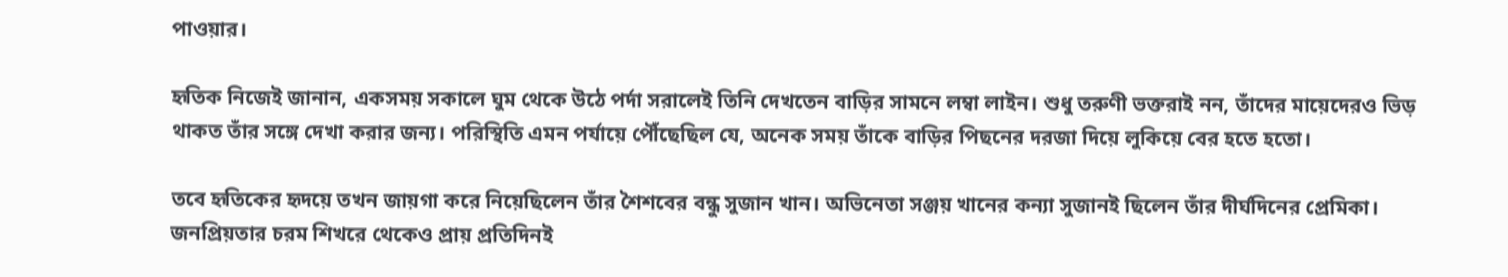পাওয়ার।

হৃতিক নিজেই জানান, একসময় সকালে ঘুম থেকে উঠে পর্দা সরালেই তিনি দেখতেন বাড়ির সামনে লম্বা লাইন। শুধু তরুণী ভক্তরাই নন, তাঁদের মায়েদেরও ভিড় থাকত তাঁর সঙ্গে দেখা করার জন্য। পরিস্থিতি এমন পর্যায়ে পৌঁছেছিল যে, অনেক সময় তাঁকে বাড়ির পিছনের দরজা দিয়ে লুকিয়ে বের হতে হতো।

তবে হৃতিকের হৃদয়ে তখন জায়গা করে নিয়েছিলেন তাঁর শৈশবের বন্ধু সুজান খান। অভিনেতা সঞ্জয় খানের কন্যা সুজানই ছিলেন তাঁর দীর্ঘদিনের প্রেমিকা। জনপ্রিয়তার চরম শিখরে থেকেও প্রায় প্রতিদিনই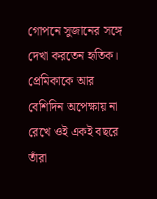গোপনে সুজানের সঙ্গে দেখা করতেন হৃতিক। প্রেমিকাকে আর বেশিদিন অপেক্ষায় না রেখে ওই একই বছরে তাঁরা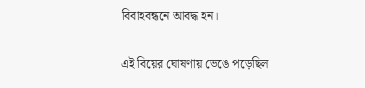বিবাহবন্ধনে আবদ্ধ হন।

এই বিয়ের ঘোষণায় ভেঙে পড়েছিল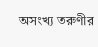অসংখ্য তরুণীর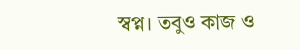স্বপ্ন। তবুও কাজ ও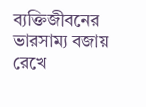ব্যক্তিজীবনের ভারসাম্য বজায় রেখে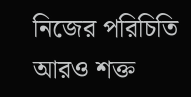নিজের পরিচিতি আরও শক্ত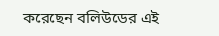করেছেন বলিউডের এই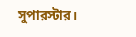সুপারস্টার।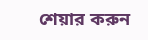শেয়ার করুন